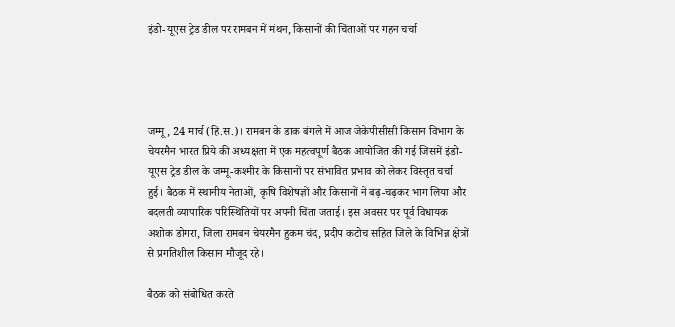इंडो-यूएस ट्रेड डील पर रामबन में मंथन, किसानों की चिंताओं पर गहन चर्चा




जम्मू, 24 मार्च (हि.स.)। रामबन के डाक बंगले में आज जेकेपीसीसी किसान विभाग के चेयरमैन भारत प्रिये की अध्यक्षता में एक महत्वपूर्ण बैठक आयोजित की गई जिसमें इंडो-यूएस ट्रेड डील के जम्मू-कश्मीर के किसानों पर संभावित प्रभाव को लेकर विस्तृत चर्चा हुई। बैठक में स्थानीय नेताओं, कृषि विशेषज्ञों और किसानों ने बढ़-चढ़कर भाग लिया और बदलती व्यापारिक परिस्थितियों पर अपनी चिंता जताई। इस अवसर पर पूर्व विधायक अशोक डोगरा, जिला रामबन चेयरमैन हुकम चंद, प्रदीप कटोच सहित जिले के विभिन्न क्षेत्रों से प्रगतिशील किसान मौजूद रहे।

बैठक को संबोधित करते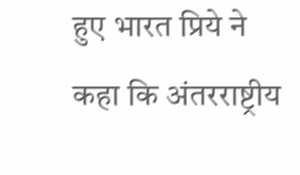हुए भारत प्रिये ने कहा कि अंतरराष्ट्रीय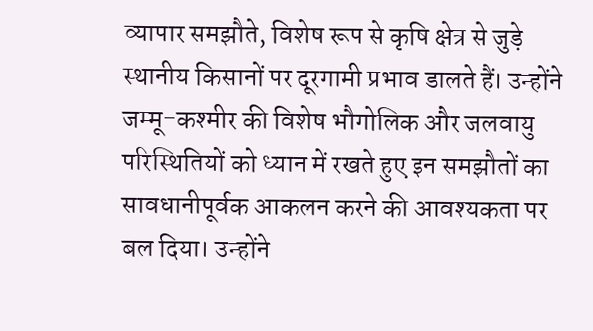व्यापार समझौते, विशेष रूप से कृषि क्षेत्र से जुड़े स्थानीय किसानों पर दूरगामी प्रभाव डालते हैं। उन्होंने जम्मू-कश्मीर की विशेष भौगोलिक और जलवायु परिस्थितियों को ध्यान में रखते हुए इन समझौतों का सावधानीपूर्वक आकलन करने की आवश्यकता पर बल दिया। उन्होंने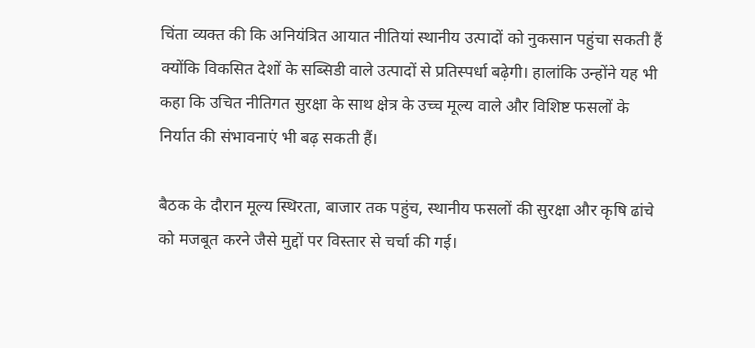चिंता व्यक्त की कि अनियंत्रित आयात नीतियां स्थानीय उत्पादों को नुकसान पहुंचा सकती हैं क्योंकि विकसित देशों के सब्सिडी वाले उत्पादों से प्रतिस्पर्धा बढ़ेगी। हालांकि उन्होंने यह भी कहा कि उचित नीतिगत सुरक्षा के साथ क्षेत्र के उच्च मूल्य वाले और विशिष्ट फसलों के निर्यात की संभावनाएं भी बढ़ सकती हैं।

बैठक के दौरान मूल्य स्थिरता, बाजार तक पहुंच, स्थानीय फसलों की सुरक्षा और कृषि ढांचे को मजबूत करने जैसे मुद्दों पर विस्तार से चर्चा की गई।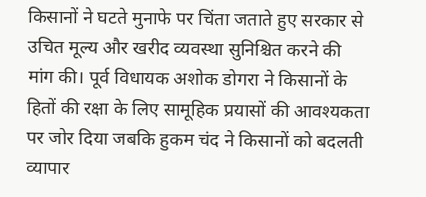किसानों ने घटते मुनाफे पर चिंता जताते हुए सरकार से उचित मूल्य और खरीद व्यवस्था सुनिश्चित करने की मांग की। पूर्व विधायक अशोक डोगरा ने किसानों के हितों की रक्षा के लिए सामूहिक प्रयासों की आवश्यकता पर जोर दिया जबकि हुकम चंद ने किसानों को बदलती व्यापार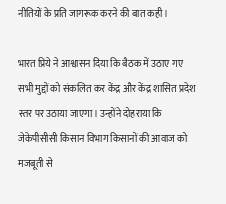नीतियों के प्रति जागरूक करने की बात कही।

भारत प्रिये ने आश्वासन दिया कि बैठक में उठाए गए सभी मुद्दों को संकलित कर केंद्र और केंद्र शासित प्रदेश स्तर पर उठाया जाएगा। उन्होंने दोहराया कि जेकेपीसीसी किसान विभाग किसानों की आवाज को मजबूती से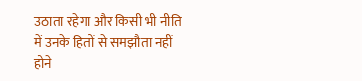उठाता रहेगा और किसी भी नीति में उनके हितों से समझौता नहीं होने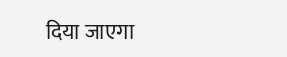दिया जाएगा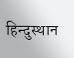हिन्दुस्थान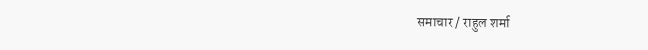समाचार / राहुल शर्मा